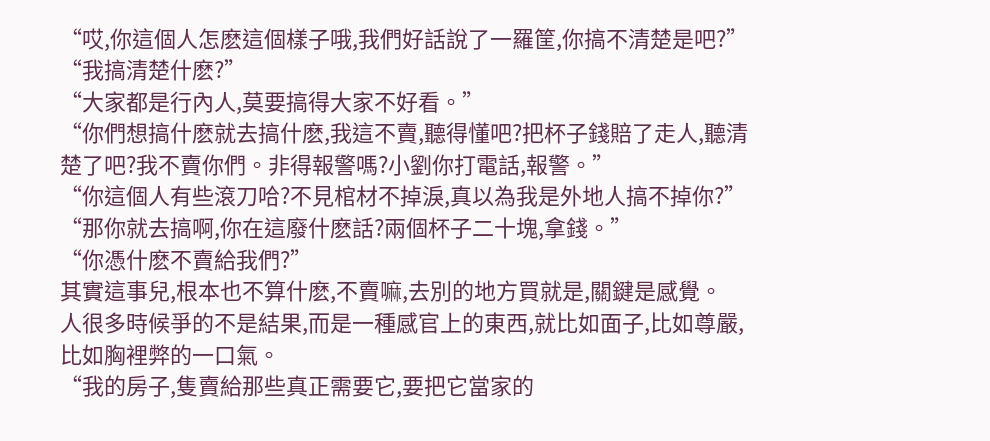“哎,你這個人怎麽這個樣子哦,我們好話說了一羅筐,你搞不清楚是吧?”
“我搞清楚什麽?”
“大家都是行內人,莫要搞得大家不好看。”
“你們想搞什麽就去搞什麽,我這不賣,聽得懂吧?把杯子錢賠了走人,聽清楚了吧?我不賣你們。非得報警嗎?小劉你打電話,報警。”
“你這個人有些滾刀哈?不見棺材不掉淚,真以為我是外地人搞不掉你?”
“那你就去搞啊,你在這廢什麽話?兩個杯子二十塊,拿錢。”
“你憑什麽不賣給我們?”
其實這事兒,根本也不算什麽,不賣嘛,去別的地方買就是,關鍵是感覺。
人很多時候爭的不是結果,而是一種感官上的東西,就比如面子,比如尊嚴,比如胸裡弊的一口氣。
“我的房子,隻賣給那些真正需要它,要把它當家的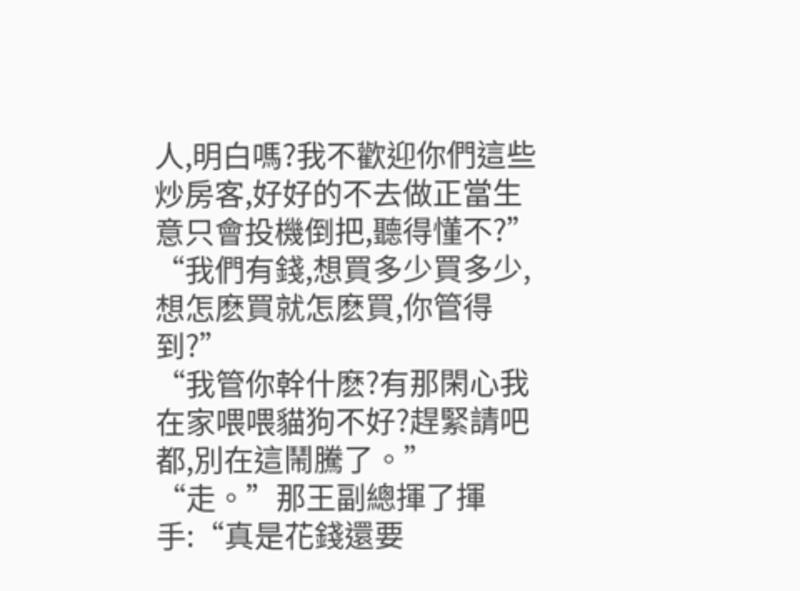人,明白嗎?我不歡迎你們這些炒房客,好好的不去做正當生意只會投機倒把,聽得懂不?”
“我們有錢,想買多少買多少,想怎麽買就怎麽買,你管得到?”
“我管你幹什麽?有那閑心我在家喂喂貓狗不好?趕緊請吧都,別在這鬧騰了。”
“走。”那王副總揮了揮手:“真是花錢還要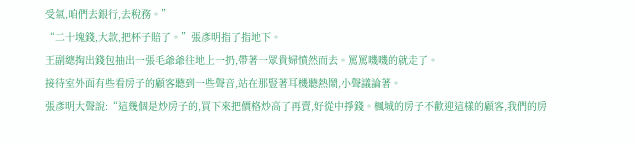受氣,咱們去銀行,去稅務。”
“二十塊錢,大款,把杯子賠了。”張彥明指了指地下。
王副總掏出錢包抽出一張毛爺爺往地上一扔,帶著一眾貴婦憤然而去。罵罵嘰嘰的就走了。
接待室外面有些看房子的顧客聽到一些聲音,站在那豎著耳機聽熱鬧,小聲議論著。
張彥明大聲說:“這幾個是炒房子的,買下來把價格炒高了再賣,好從中掙錢。楓城的房子不歡迎這樣的顧客,我們的房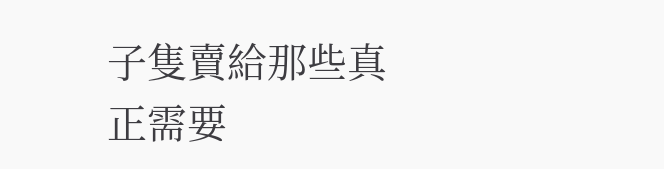子隻賣給那些真正需要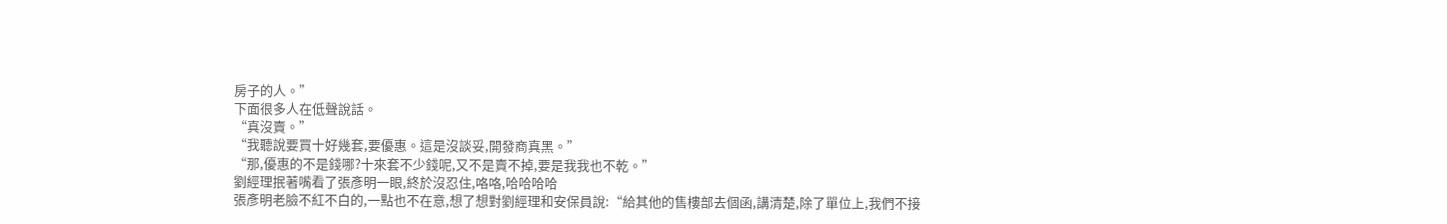房子的人。”
下面很多人在低聲說話。
“真沒賣。”
“我聽說要買十好幾套,要優惠。這是沒談妥,開發商真黑。”
“那,優惠的不是錢哪?十來套不少錢呢,又不是賣不掉,要是我我也不乾。”
劉經理抿著嘴看了張彥明一眼,終於沒忍住,咯咯,哈哈哈哈
張彥明老臉不紅不白的,一點也不在意,想了想對劉經理和安保員說:“給其他的售樓部去個函,講清楚,除了單位上,我們不接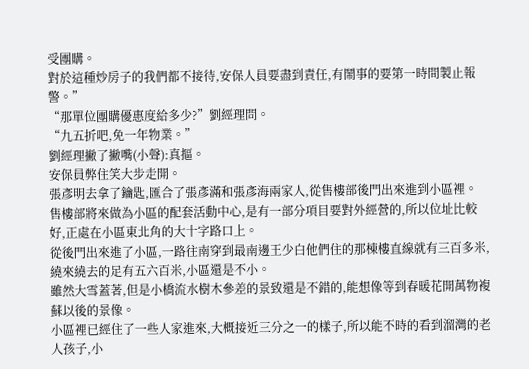受團購。
對於這種炒房子的我們都不接待,安保人員要盡到責任,有鬧事的要第一時間製止報警。”
“那單位團購優惠度給多少?”劉經理問。
“九五折吧,免一年物業。”
劉經理撇了撇嘴(小聲):真摳。
安保員弊住笑大步走開。
張彥明去拿了鑰匙,匯合了張彥滿和張彥海兩家人,從售樓部後門出來進到小區裡。
售樓部將來做為小區的配套活動中心,是有一部分項目要對外經營的,所以位址比較好,正處在小區東北角的大十字路口上。
從後門出來進了小區,一路往南穿到最南邊王少白他們住的那棟樓直線就有三百多米,繞來繞去的足有五六百米,小區還是不小。
雖然大雪蓋著,但是小橋流水樹木參差的景致還是不錯的,能想像等到春暖花開萬物複蘇以後的景像。
小區裡已經住了一些人家進來,大概接近三分之一的樣子,所以能不時的看到溜灣的老人孩子,小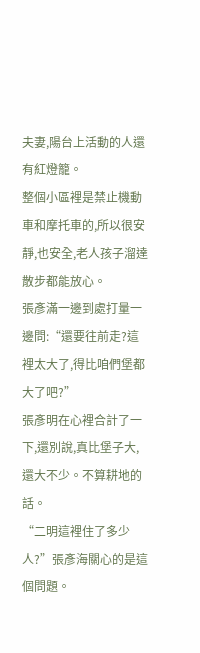夫妻,陽台上活動的人還有紅燈籠。
整個小區裡是禁止機動車和摩托車的,所以很安靜,也安全,老人孩子溜達散步都能放心。
張彥滿一邊到處打量一邊問:“還要往前走?這裡太大了,得比咱們堡都大了吧?”
張彥明在心裡合計了一下,還別說,真比堡子大,還大不少。不算耕地的話。
“二明這裡住了多少人?”張彥海關心的是這個問題。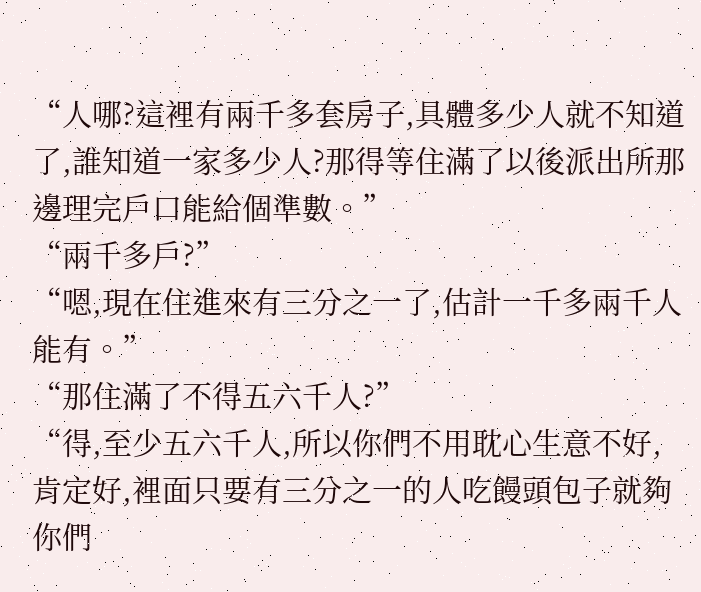“人哪?這裡有兩千多套房子,具體多少人就不知道了,誰知道一家多少人?那得等住滿了以後派出所那邊理完戶口能給個準數。”
“兩千多戶?”
“嗯,現在住進來有三分之一了,估計一千多兩千人能有。”
“那住滿了不得五六千人?”
“得,至少五六千人,所以你們不用耽心生意不好,肯定好,裡面只要有三分之一的人吃饅頭包子就夠你們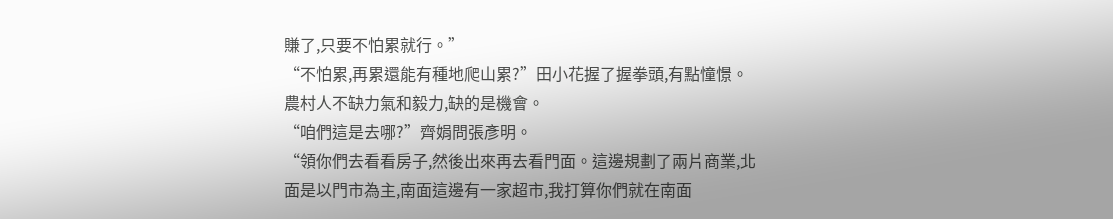賺了,只要不怕累就行。”
“不怕累,再累還能有種地爬山累?”田小花握了握拳頭,有點憧憬。農村人不缺力氣和毅力,缺的是機會。
“咱們這是去哪?”齊娟問張彥明。
“領你們去看看房子,然後出來再去看門面。這邊規劃了兩片商業,北面是以門市為主,南面這邊有一家超市,我打算你們就在南面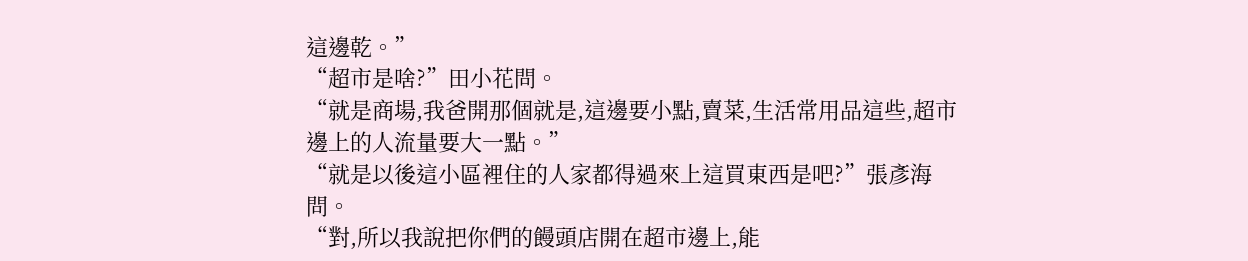這邊乾。”
“超市是啥?”田小花問。
“就是商場,我爸開那個就是,這邊要小點,賣菜,生活常用品這些,超市邊上的人流量要大一點。”
“就是以後這小區裡住的人家都得過來上這買東西是吧?”張彥海問。
“對,所以我說把你們的饅頭店開在超市邊上,能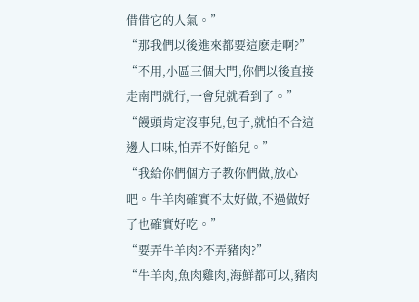借借它的人氣。”
“那我們以後進來都要這麽走啊?”
“不用,小區三個大門,你們以後直接走南門就行,一會兒就看到了。”
“饅頭肯定沒事兒,包子,就怕不合這邊人口味,怕弄不好餡兒。”
“我給你們個方子教你們做,放心吧。牛羊肉確實不太好做,不過做好了也確實好吃。”
“要弄牛羊肉?不弄豬肉?”
“牛羊肉,魚肉雞肉,海鮮都可以,豬肉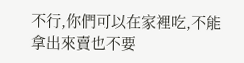不行,你們可以在家裡吃,不能拿出來賣也不要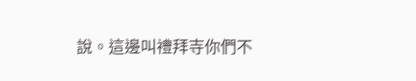說。這邊叫禮拜寺你們不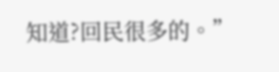知道?回民很多的。”